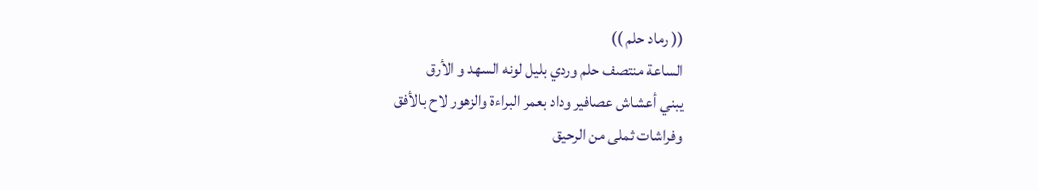(( رماد حلم ))
الساعة منتصف حلم وردي بليل لونه السهد و الأرق
يبني أعشاش عصافير وداد بعمر البراءة والزهور لاح بالأفق
وفراشات ثملى من الرحيق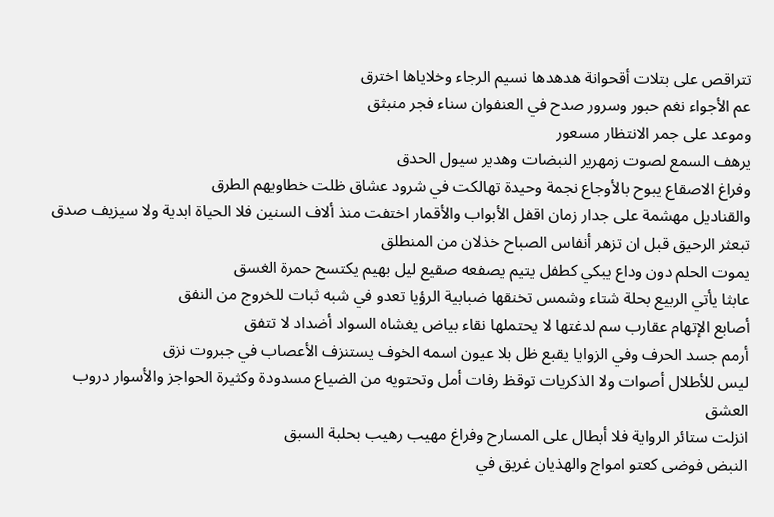تتراقص على بتلات أقحوانة هدهدها نسيم الرجاء وخلاياها اخترق
عم الأجواء نغم حبور وسرور صدح في العنفوان سناء فجر منبثق
وموعد على جمر الانتظار مسعور
يرهف السمع لصوت زمهرير النبضات وهدير سيول الحدق
وفراغ الاصقاع يبوح بالأوجاع نجمة وحيدة تهالكت في شرود عشاق ظلت خطاويهم الطرق
والقناديل مهشمة على جدار زمان اقفل الأبواب والأقمار اختفت منذ ألاف السنين فلا الحياة ابدية ولا سيزيف صدق
تبعثر الرحيق قبل ان تزهر أنفاس الصباح خذلان من المنطلق
يموت الحلم دون وداع يبكي كطفل يتيم يصفعه صقيع ليل بهيم يكتسح حمرة الغسق
عابثا يأتي الربيع بحلة شتاء وشمس تخنقها ضبابية الرؤيا تعدو في شبه ثبات للخروج من النفق
أصابع الإتهام عقارب سم لدغتها لا يحتملها نقاء بياض يغشاه السواد أضداد لا تتفق
أرمم جسد الحرف وفي الزوايا يقبع ظل بلا عيون اسمه الخوف يستنزف الأعصاب في جبروت نزق
ليس للأطلال أصوات ولا الذكريات توقظ رفات أمل وتحتويه من الضياع مسدودة وكثيرة الحواجز والأسوار دروب العشق
انزلت ستائر الرواية فلا أبطال على المسارح وفراغ مهيب رهيب بحلبة السبق
النبض فوضى كعتو امواج والهذيان غريق في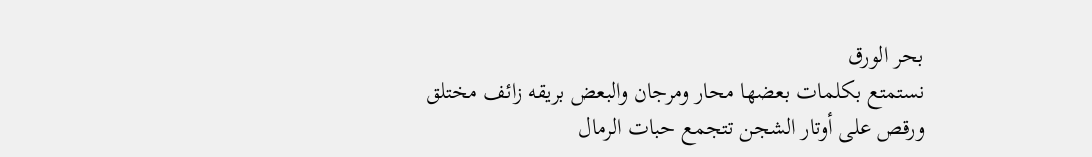بحر الورق
نستمتع بكلمات بعضها محار ومرجان والبعض بريقه زائف مختلق
ورقص على أوتار الشجن تتجمع حبات الرمال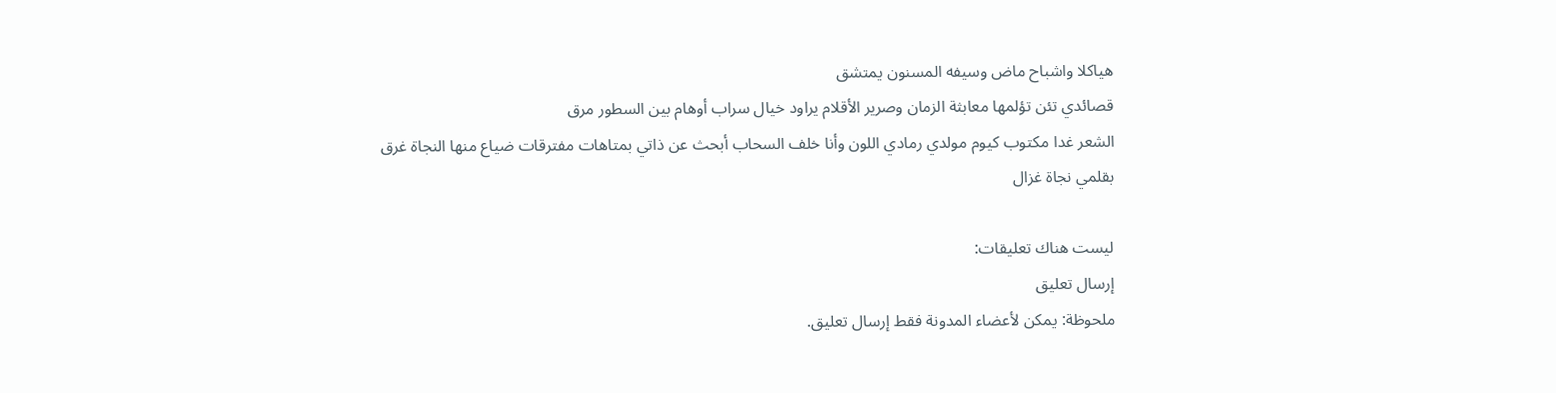هياكلا واشباح ماض وسيفه المسنون يمتشق
قصائدي تئن تؤلمها معابثة الزمان وصرير الأقلام يراود خيال سراب أوهام بين السطور مرق
الشعر غدا مكتوب كيوم مولدي رمادي اللون وأنا خلف السحاب أبحث عن ذاتي بمتاهات مفترقات ضياع منها النجاة غرق
بقلمي نجاة غزال

ليست هناك تعليقات:
إرسال تعليق
ملحوظة: يمكن لأعضاء المدونة فقط إرسال تعليق.